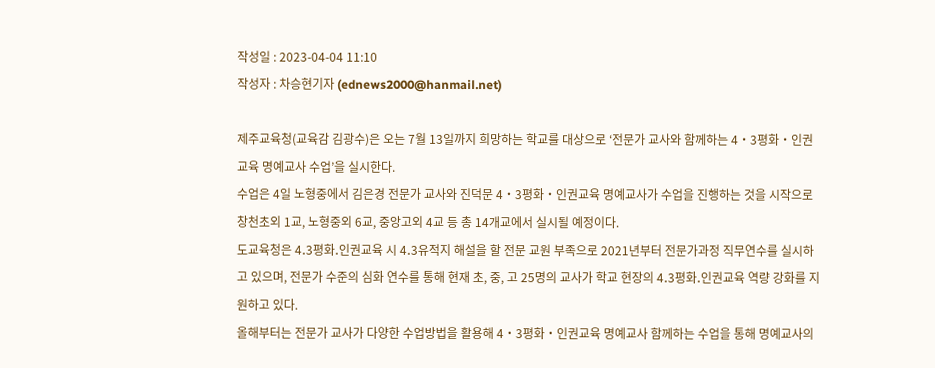작성일 : 2023-04-04 11:10
작성자 : 차승현기자 (ednews2000@hanmail.net)

제주교육청(교육감 김광수)은 오는 7월 13일까지 희망하는 학교를 대상으로 ‘전문가 교사와 함께하는 4‧3평화‧인권교육 명예교사 수업’을 실시한다.
수업은 4일 노형중에서 김은경 전문가 교사와 진덕문 4‧3평화‧인권교육 명예교사가 수업을 진행하는 것을 시작으로 창천초외 1교, 노형중외 6교, 중앙고외 4교 등 총 14개교에서 실시될 예정이다.
도교육청은 4․3평화․인권교육 시 4․3유적지 해설을 할 전문 교원 부족으로 2021년부터 전문가과정 직무연수를 실시하고 있으며, 전문가 수준의 심화 연수를 통해 현재 초, 중, 고 25명의 교사가 학교 현장의 4․3평화․인권교육 역량 강화를 지원하고 있다.
올해부터는 전문가 교사가 다양한 수업방법을 활용해 4‧3평화‧인권교육 명예교사 함께하는 수업을 통해 명예교사의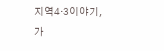지역4‧3이야기, 가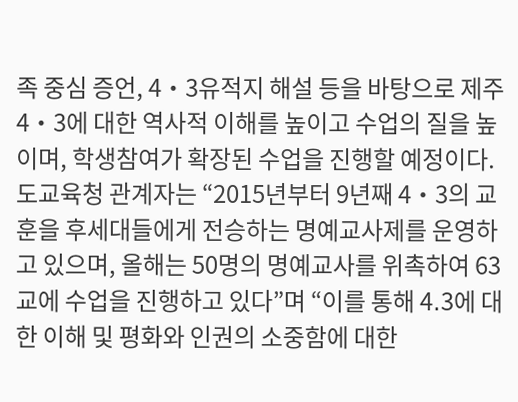족 중심 증언, 4‧3유적지 해설 등을 바탕으로 제주4‧3에 대한 역사적 이해를 높이고 수업의 질을 높이며, 학생참여가 확장된 수업을 진행할 예정이다.
도교육청 관계자는 “2015년부터 9년째 4‧3의 교훈을 후세대들에게 전승하는 명예교사제를 운영하고 있으며, 올해는 50명의 명예교사를 위촉하여 63교에 수업을 진행하고 있다”며 “이를 통해 4․3에 대한 이해 및 평화와 인권의 소중함에 대한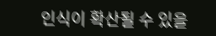인식이 확산될 수 있을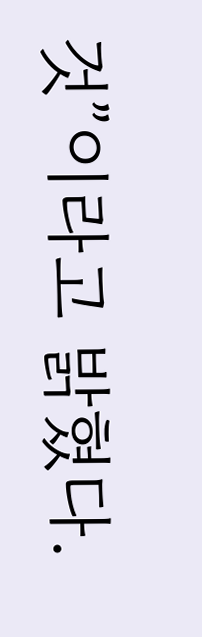것”이라고 밝혔다.